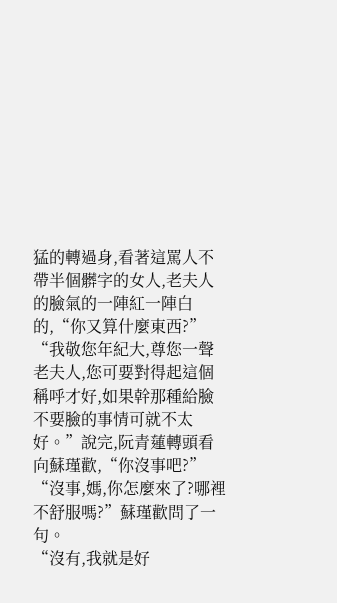猛的轉過身,看著這罵人不帶半個髒字的女人,老夫人的臉氣的一陣紅一陣白的,“你又算什麼東西?”
“我敬您年紀大,尊您一聲老夫人,您可要對得起這個稱呼才好,如果幹那種給臉不要臉的事情可就不太好。”說完,阮青蓮轉頭看向蘇瑾歡,“你沒事吧?”
“沒事,媽,你怎麼來了?哪裡不舒服嗎?”蘇瑾歡問了一句。
“沒有,我就是好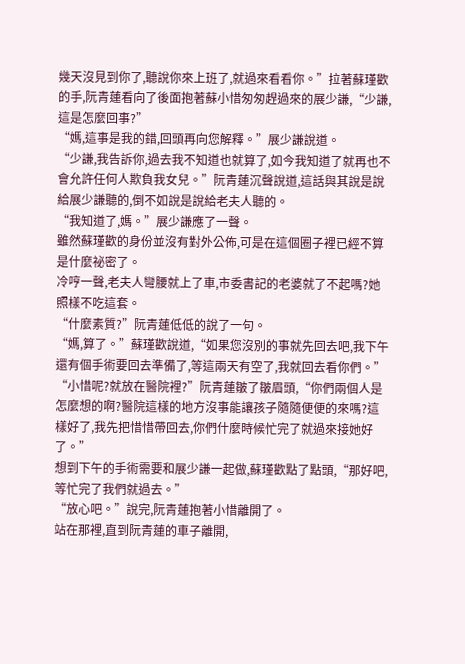幾天沒見到你了,聽說你來上班了,就過來看看你。”拉著蘇瑾歡的手,阮青蓮看向了後面抱著蘇小惜匆匆趕過來的展少謙,“少謙,這是怎麼回事?”
“媽,這事是我的錯,回頭再向您解釋。”展少謙說道。
“少謙,我告訴你,過去我不知道也就算了,如今我知道了就再也不會允許任何人欺負我女兒。”阮青蓮沉聲說道,這話與其說是說給展少謙聽的,倒不如說是說給老夫人聽的。
“我知道了,媽。”展少謙應了一聲。
雖然蘇瑾歡的身份並沒有對外公佈,可是在這個圈子裡已經不算是什麼祕密了。
冷哼一聲,老夫人彎腰就上了車,市委書記的老婆就了不起嗎?她照樣不吃這套。
“什麼素質?”阮青蓮低低的說了一句。
“媽,算了。”蘇瑾歡說道,“如果您沒別的事就先回去吧,我下午還有個手術要回去準備了,等這兩天有空了,我就回去看你們。”
“小惜呢?就放在醫院裡?”阮青蓮皺了皺眉頭,“你們兩個人是怎麼想的啊?醫院這樣的地方沒事能讓孩子隨隨便便的來嗎?這樣好了,我先把惜惜帶回去,你們什麼時候忙完了就過來接她好了。”
想到下午的手術需要和展少謙一起做,蘇瑾歡點了點頭,“那好吧,等忙完了我們就過去。”
“放心吧。”說完,阮青蓮抱著小惜離開了。
站在那裡,直到阮青蓮的車子離開,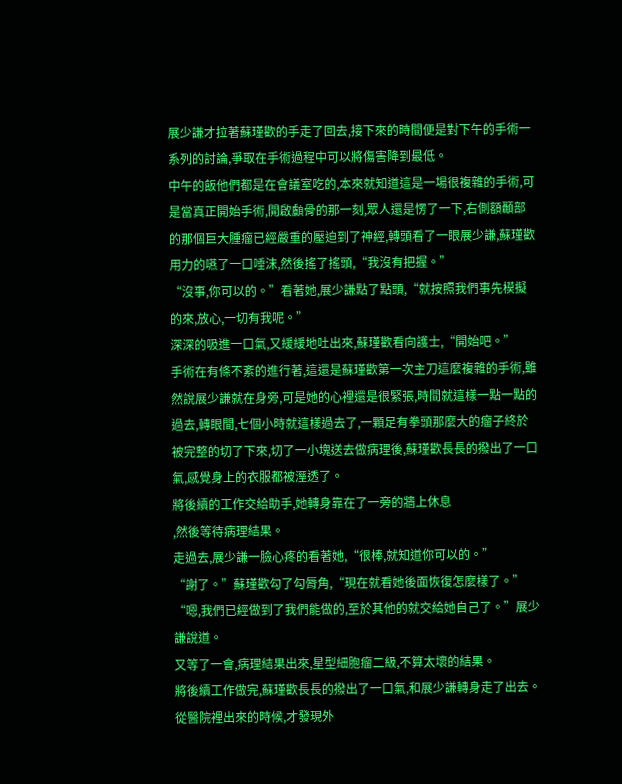展少謙才拉著蘇瑾歡的手走了回去,接下來的時間便是對下午的手術一系列的討論,爭取在手術過程中可以將傷害降到最低。
中午的飯他們都是在會議室吃的,本來就知道這是一場很複雜的手術,可是當真正開始手術,開啟顱骨的那一刻,眾人還是愣了一下,右側額顳部的那個巨大腫瘤已經嚴重的壓迫到了神經,轉頭看了一眼展少謙,蘇瑾歡用力的嚥了一口唾沫,然後搖了搖頭,“我沒有把握。”
“沒事,你可以的。”看著她,展少謙點了點頭,“就按照我們事先模擬的來,放心,一切有我呢。”
深深的吸進一口氣,又緩緩地吐出來,蘇瑾歡看向護士,“開始吧。”
手術在有條不紊的進行著,這還是蘇瑾歡第一次主刀這麼複雜的手術,雖然說展少謙就在身旁,可是她的心裡還是很緊張,時間就這樣一點一點的過去,轉眼間,七個小時就這樣過去了,一顆足有拳頭那麼大的瘤子終於被完整的切了下來,切了一小塊送去做病理後,蘇瑾歡長長的撥出了一口氣,感覺身上的衣服都被溼透了。
將後續的工作交給助手,她轉身靠在了一旁的牆上休息
,然後等待病理結果。
走過去,展少謙一臉心疼的看著她,“很棒,就知道你可以的。”
“謝了。”蘇瑾歡勾了勾脣角,“現在就看她後面恢復怎麼樣了。”
“嗯,我們已經做到了我們能做的,至於其他的就交給她自己了。”展少謙說道。
又等了一會,病理結果出來,星型細胞瘤二級,不算太壞的結果。
將後續工作做完,蘇瑾歡長長的撥出了一口氣,和展少謙轉身走了出去。
從醫院裡出來的時候,才發現外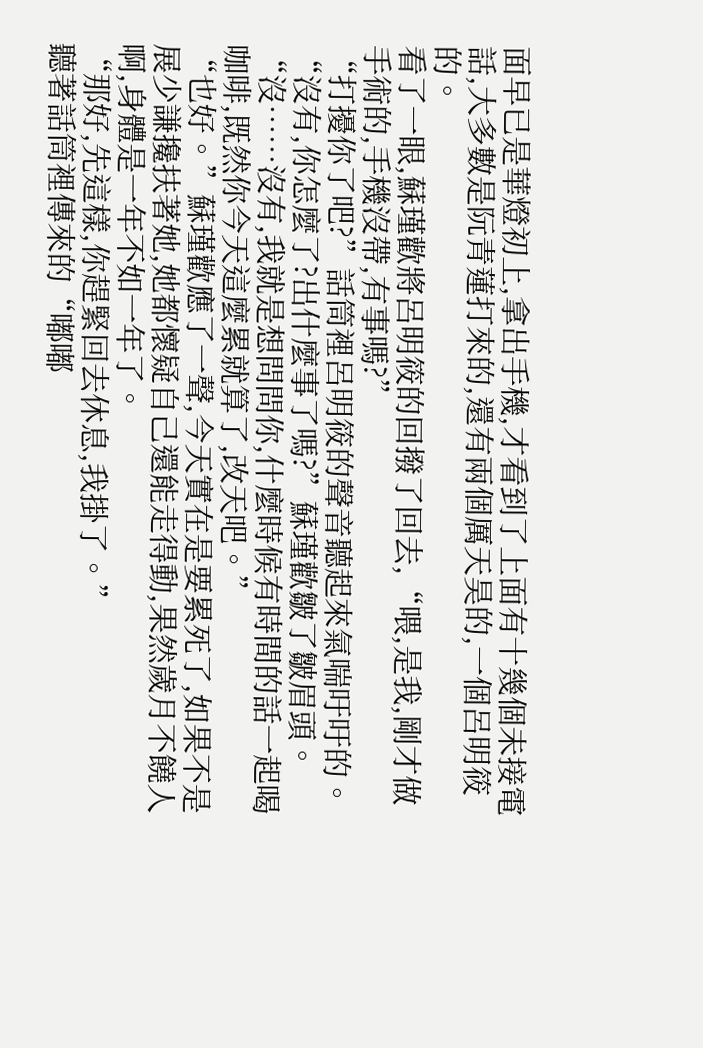面早已是華燈初上,拿出手機,才看到了上面有十幾個未接電話,大多數是阮青蓮打來的,還有兩個厲天昊的,一個呂明筱的。
看了一眼,蘇瑾歡將呂明筱的回撥了回去,“喂,是我,剛才做手術的,手機沒帶,有事嗎?”
“打擾你了吧?”話筒裡呂明筱的聲音聽起來氣喘吁吁的。
“沒有,你怎麼了?出什麼事了嗎?”蘇瑾歡皺了皺眉頭。
“沒……沒有,我就是想問問你,什麼時候有時間的話一起喝咖啡,既然你今天這麼累就算了,改天吧。”
“也好。”蘇瑾歡應了一聲,今天實在是要累死了,如果不是展少謙攙扶著她,她都懷疑自己還能走得動,果然歲月不饒人啊,身體是一年不如一年了。
“那好,先這樣,你趕緊回去休息,我掛了。”
聽著話筒裡傳來的“嘟嘟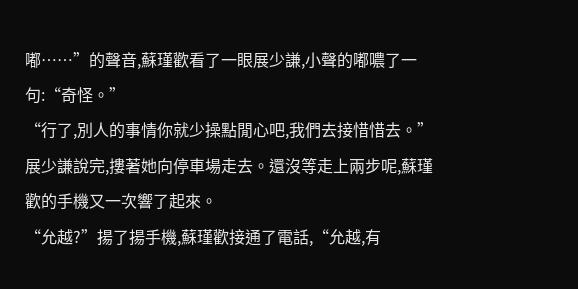嘟……”的聲音,蘇瑾歡看了一眼展少謙,小聲的嘟噥了一句:“奇怪。”
“行了,別人的事情你就少操點閒心吧,我們去接惜惜去。”展少謙說完,摟著她向停車場走去。還沒等走上兩步呢,蘇瑾歡的手機又一次響了起來。
“允越?”揚了揚手機,蘇瑾歡接通了電話,“允越,有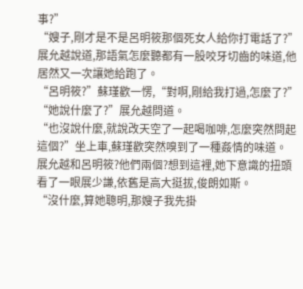事?”
“嫂子,剛才是不是呂明筱那個死女人給你打電話了?”展允越說道,那語氣怎麼聽都有一股咬牙切齒的味道,他居然又一次讓她給跑了。
“呂明筱?”蘇瑾歡一愣,“對啊,剛給我打過,怎麼了?”
“她說什麼了?”展允越問道。
“也沒說什麼,就說改天空了一起喝咖啡,怎麼突然問起這個?”坐上車,蘇瑾歡突然嗅到了一種姦情的味道。
展允越和呂明筱?他們兩個?想到這裡,她下意識的扭頭看了一眼展少謙,依舊是高大挺拔,俊朗如斯。
“沒什麼,算她聰明,那嫂子我先掛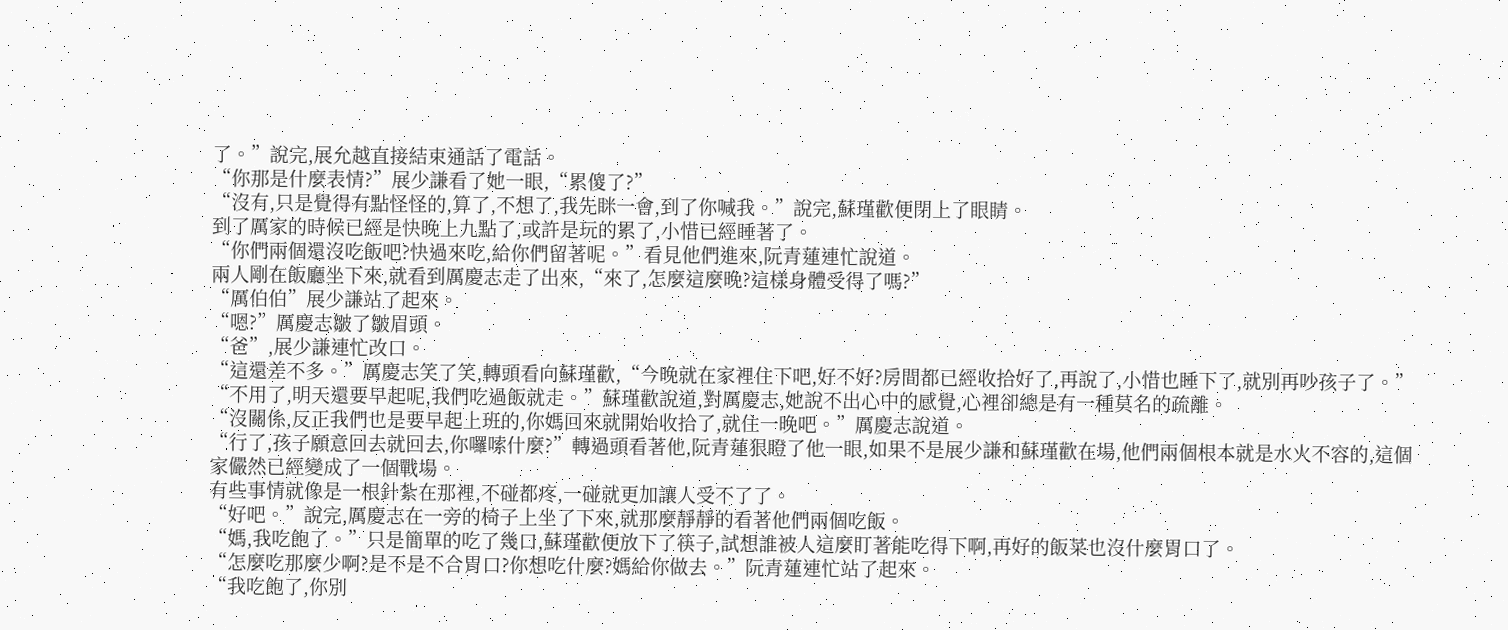了。”說完,展允越直接結束通話了電話。
“你那是什麼表情?”展少謙看了她一眼,“累傻了?”
“沒有,只是覺得有點怪怪的,算了,不想了,我先眯一會,到了你喊我。”說完,蘇瑾歡便閉上了眼睛。
到了厲家的時候已經是快晚上九點了,或許是玩的累了,小惜已經睡著了。
“你們兩個還沒吃飯吧?快過來吃,給你們留著呢。”看見他們進來,阮青蓮連忙說道。
兩人剛在飯廳坐下來,就看到厲慶志走了出來,“來了,怎麼這麼晚?這樣身體受得了嗎?”
“厲伯伯”展少謙站了起來。
“嗯?”厲慶志皺了皺眉頭。
“爸”,展少謙連忙改口。
“這還差不多。”厲慶志笑了笑,轉頭看向蘇瑾歡,“今晚就在家裡住下吧,好不好?房間都已經收拾好了,再說了,小惜也睡下了,就別再吵孩子了。”
“不用了,明天還要早起呢,我們吃過飯就走。”蘇瑾歡說道,對厲慶志,她說不出心中的感覺,心裡卻總是有一種莫名的疏離。
“沒關係,反正我們也是要早起上班的,你媽回來就開始收拾了,就住一晚吧。”厲慶志說道。
“行了,孩子願意回去就回去,你囉嗦什麼?”轉過頭看著他,阮青蓮狠瞪了他一眼,如果不是展少謙和蘇瑾歡在場,他們兩個根本就是水火不容的,這個家儼然已經變成了一個戰場。
有些事情就像是一根針紮在那裡,不碰都疼,一碰就更加讓人受不了了。
“好吧。”說完,厲慶志在一旁的椅子上坐了下來,就那麼靜靜的看著他們兩個吃飯。
“媽,我吃飽了。”只是簡單的吃了幾口,蘇瑾歡便放下了筷子,試想誰被人這麼盯著能吃得下啊,再好的飯菜也沒什麼胃口了。
“怎麼吃那麼少啊?是不是不合胃口?你想吃什麼?媽給你做去。”阮青蓮連忙站了起來。
“我吃飽了,你別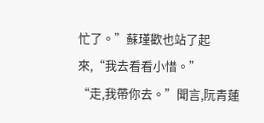忙了。”蘇瑾歡也站了起來,“我去看看小惜。”
“走,我帶你去。”聞言,阮青蓮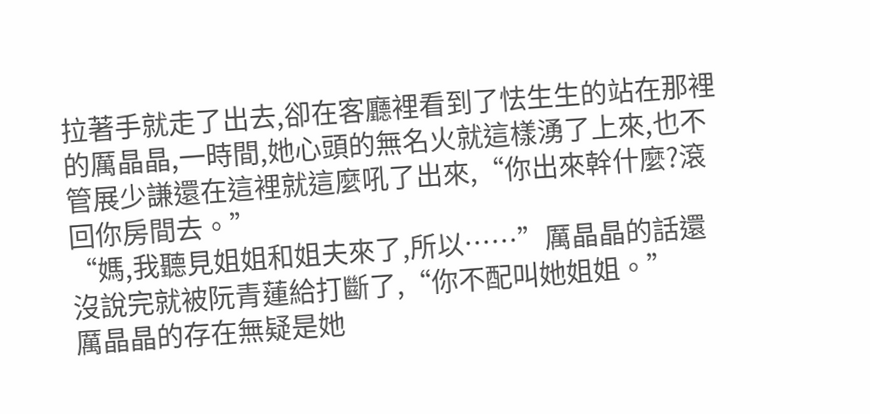拉著手就走了出去,卻在客廳裡看到了怯生生的站在那裡的厲晶晶,一時間,她心頭的無名火就這樣湧了上來,也不管展少謙還在這裡就這麼吼了出來,“你出來幹什麼?滾回你房間去。”
“媽,我聽見姐姐和姐夫來了,所以……”厲晶晶的話還沒說完就被阮青蓮給打斷了,“你不配叫她姐姐。”
厲晶晶的存在無疑是她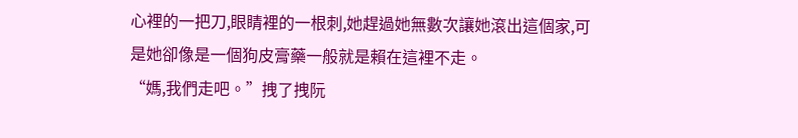心裡的一把刀,眼睛裡的一根刺,她趕過她無數次讓她滾出這個家,可是她卻像是一個狗皮膏藥一般就是賴在這裡不走。
“媽,我們走吧。”拽了拽阮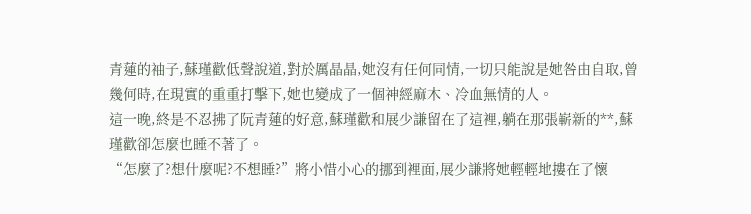青蓮的袖子,蘇瑾歡低聲說道,對於厲晶晶,她沒有任何同情,一切只能說是她咎由自取,曾幾何時,在現實的重重打擊下,她也變成了一個神經麻木、冷血無情的人。
這一晚,終是不忍拂了阮青蓮的好意,蘇瑾歡和展少謙留在了這裡,躺在那張嶄新的**,蘇瑾歡卻怎麼也睡不著了。
“怎麼了?想什麼呢?不想睡?”將小惜小心的挪到裡面,展少謙將她輕輕地摟在了懷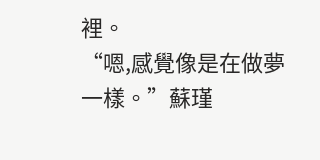裡。
“嗯,感覺像是在做夢一樣。”蘇瑾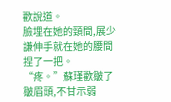歡說道。
臉埋在她的頸間,展少謙伸手就在她的腰間捏了一把。
“疼。”蘇瑾歡皺了皺眉頭,不甘示弱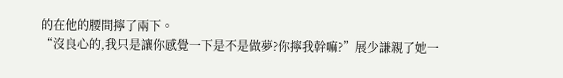的在他的腰間擰了兩下。
“沒良心的,我只是讓你感覺一下是不是做夢?你擰我幹嘛?”展少謙親了她一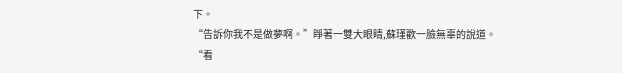下。
“告訴你我不是做夢啊。”睜著一雙大眼睛,蘇瑾歡一臉無辜的說道。
“看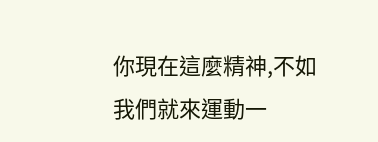你現在這麼精神,不如我們就來運動一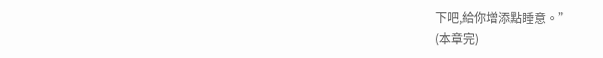下吧,給你增添點睡意。”
(本章完)